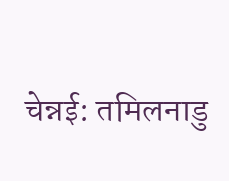चेन्नई: तमिलनाडु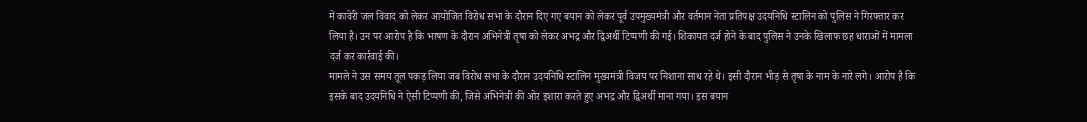में कावेरी जल विवाद को लेकर आयोजित विरोध सभा के दौरान दिए गए बयान को लेकर पूर्व उपमुख्यमंत्री और वर्तमान नेता प्रतिपक्ष उदयनिधि स्टालिन को पुलिस ने गिरफ्तार कर लिया है। उन पर आरोप है कि भाषण के दौरान अभिनेत्री तृषा को लेकर अभद्र और द्विअर्थी टिप्पणी की गई। शिकायत दर्ज होने के बाद पुलिस ने उनके खिलाफ छह धाराओं में मामला दर्ज कर कार्रवाई की।
मामले ने उस समय तूल पकड़ लिया जब विरोध सभा के दौरान उदयनिधि स्टालिन मुख्यमंत्री विजय पर निशाना साध रहे थे। इसी दौरान भीड़ से तृषा के नाम के नारे लगे। आरोप है कि इसके बाद उदयनिधि ने ऐसी टिप्पणी की, जिसे अभिनेत्री की ओर इशारा करते हुए अभद्र और द्विअर्थी माना गया। इस बयान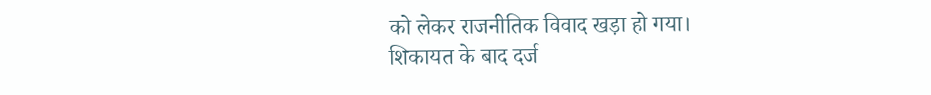को लेकर राजनीतिक विवाद खड़ा हो गया।
शिकायत के बाद दर्ज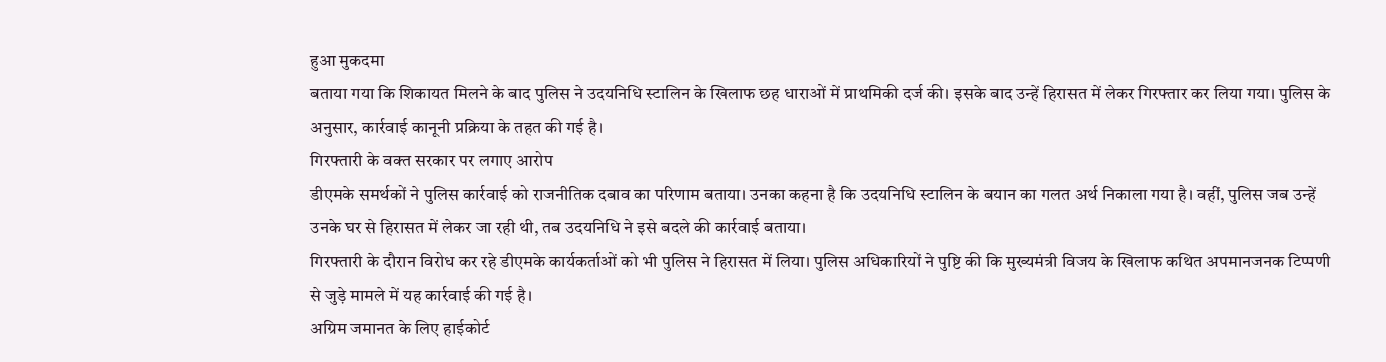हुआ मुकदमा
बताया गया कि शिकायत मिलने के बाद पुलिस ने उदयनिधि स्टालिन के खिलाफ छह धाराओं में प्राथमिकी दर्ज की। इसके बाद उन्हें हिरासत में लेकर गिरफ्तार कर लिया गया। पुलिस के अनुसार, कार्रवाई कानूनी प्रक्रिया के तहत की गई है।
गिरफ्तारी के वक्त सरकार पर लगाए आरोप
डीएमके समर्थकों ने पुलिस कार्रवाई को राजनीतिक दबाव का परिणाम बताया। उनका कहना है कि उदयनिधि स्टालिन के बयान का गलत अर्थ निकाला गया है। वहीं, पुलिस जब उन्हें उनके घर से हिरासत में लेकर जा रही थी, तब उदयनिधि ने इसे बदले की कार्रवाई बताया।
गिरफ्तारी के दौरान विरोध कर रहे डीएमके कार्यकर्ताओं को भी पुलिस ने हिरासत में लिया। पुलिस अधिकारियों ने पुष्टि की कि मुख्यमंत्री विजय के खिलाफ कथित अपमानजनक टिप्पणी से जुड़े मामले में यह कार्रवाई की गई है।
अग्रिम जमानत के लिए हाईकोर्ट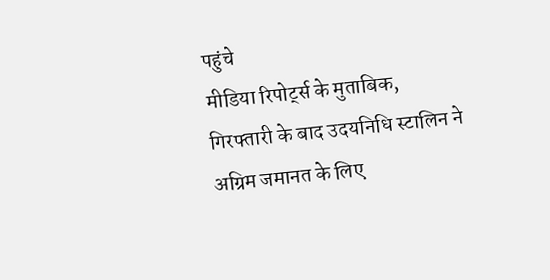पहुंचे
मीडिया रिपोर्ट्स के मुताबिक, गिरफ्तारी के बाद उदयनिधि स्टालिन ने अग्रिम जमानत के लिए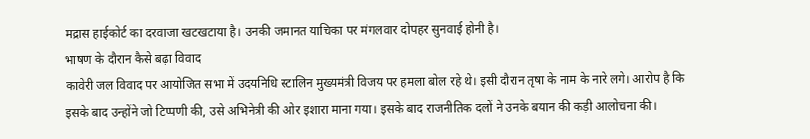मद्रास हाईकोर्ट का दरवाजा खटखटाया है। उनकी जमानत याचिका पर मंगलवार दोपहर सुनवाई होनी है।
भाषण के दौरान कैसे बढ़ा विवाद
कावेरी जल विवाद पर आयोजित सभा में उदयनिधि स्टालिन मुख्यमंत्री विजय पर हमला बोल रहे थे। इसी दौरान तृषा के नाम के नारे लगे। आरोप है कि इसके बाद उन्होंने जो टिप्पणी की, उसे अभिनेत्री की ओर इशारा माना गया। इसके बाद राजनीतिक दलों ने उनके बयान की कड़ी आलोचना की।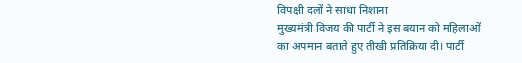विपक्षी दलों ने साधा निशाना
मुख्यमंत्री विजय की पार्टी ने इस बयान को महिलाओं का अपमान बताते हुए तीखी प्रतिक्रिया दी। पार्टी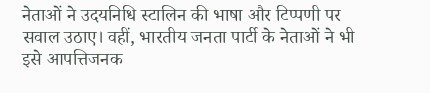नेताओं ने उदयनिधि स्टालिन की भाषा और टिप्पणी पर सवाल उठाए। वहीं, भारतीय जनता पार्टी के नेताओं ने भी इसे आपत्तिजनक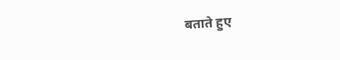बताते हुए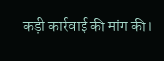कड़ी कार्रवाई की मांग की।